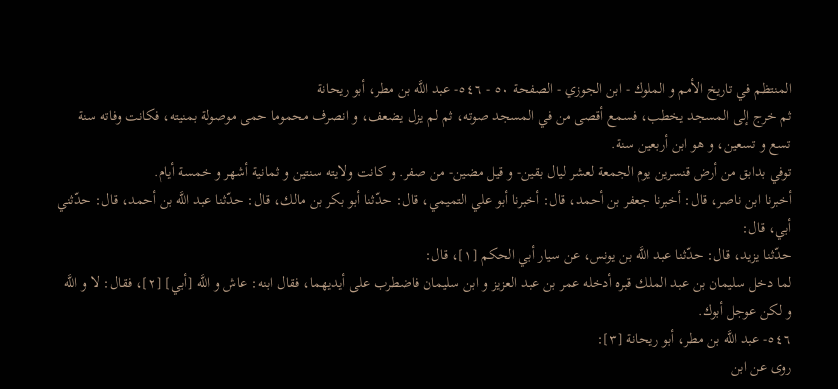المنتظم في تاريخ الأمم و الملوك - ابن الجوزي - الصفحة ٥٠ - ٥٤٦- عبد اللَّه بن مطر، أبو ريحانة
ثم خرج إلى المسجد يخطب، فسمع أقصى من في المسجد صوته، ثم لم يزل يضعف، و انصرف محموما حمى موصولة بمنيته، فكانت وفاته سنة تسع و تسعين، و هو ابن أربعين سنة.
توفي بدابق من أرض قنسرين يوم الجمعة لعشر ليال بقين- و قيل مضين- من صفر. و كانت ولايته سنتين و ثمانية أشهر و خمسة أيام.
أخبرنا ابن ناصر، قال: أخبرنا جعفر بن أحمد، قال: أخبرنا أبو علي التميمي، قال: حدّثنا أبو بكر بن مالك، قال: حدّثنا عبد اللَّه بن أحمد، قال: حدّثني أبي، قال:
حدّثنا يزيد، قال: حدّثنا عبد اللَّه بن يونس، عن سيار أبي الحكم [١]، قال:
لما دخل سليمان بن عبد الملك قبره أدخله عمر بن عبد العزيز و ابن سليمان فاضطرب على أيديهما، فقال ابنه: عاش و اللَّه [أبي] [٢]، فقال: لا و اللَّه و لكن عوجل أبوك.
٥٤٦- عبد اللَّه بن مطر، أبو ريحانة [٣]:
روى عن ابن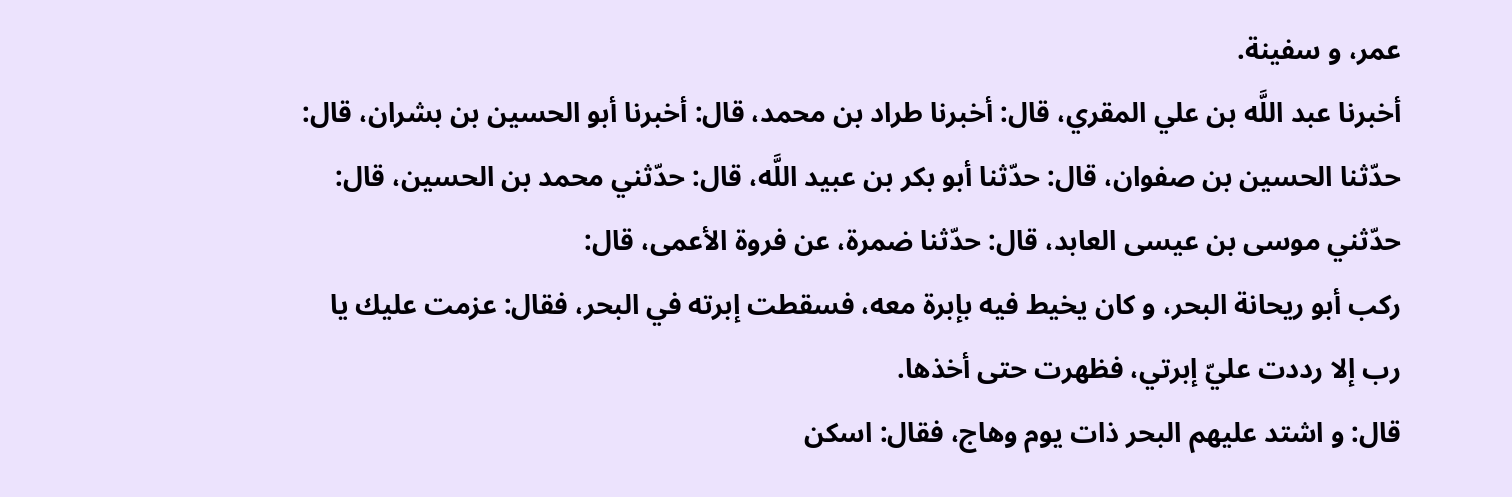عمر، و سفينة.
أخبرنا عبد اللَّه بن علي المقري، قال: أخبرنا طراد بن محمد، قال: أخبرنا أبو الحسين بن بشران، قال: حدّثنا الحسين بن صفوان، قال: حدّثنا أبو بكر بن عبيد اللَّه، قال: حدّثني محمد بن الحسين، قال: حدّثني موسى بن عيسى العابد، قال: حدّثنا ضمرة، عن فروة الأعمى، قال:
ركب أبو ريحانة البحر، و كان يخيط فيه بإبرة معه، فسقطت إبرته في البحر، فقال: عزمت عليك يا رب إلا رددت عليّ إبرتي، فظهرت حتى أخذها.
قال: و اشتد عليهم البحر ذات يوم وهاج، فقال: اسكن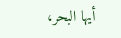أيها البحر،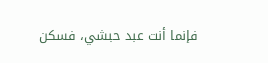فإنما أنت عبد حبشي، فسكن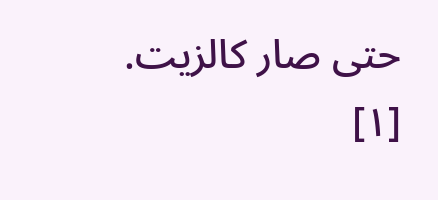حتى صار كالزيت.
[١]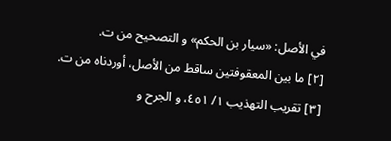في الأصل: «سيار بن الحكم» و التصحيح من ت.
[٢] ما بين المعقوفتين ساقط من الأصل، أوردناه من ت.
[٣] تقريب التهذيب ١/ ٤٥١، و الجرح و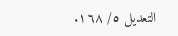التعديل ٥/ ١٦٨.